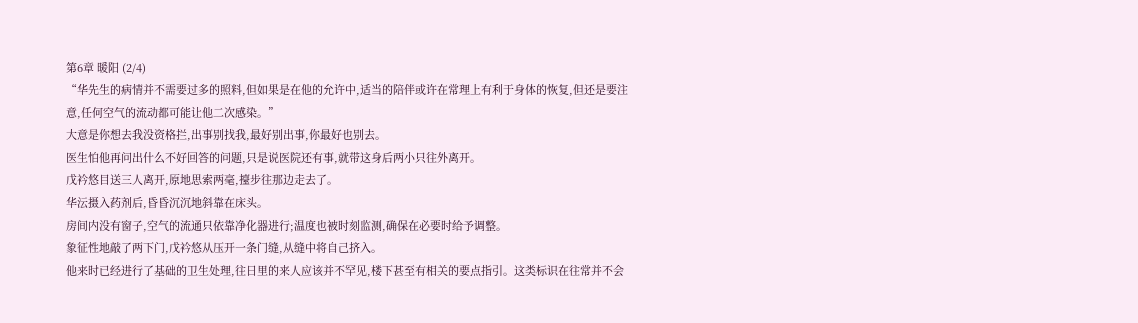第6章 暖阳 (2/4)
“华先生的病情并不需要过多的照料,但如果是在他的允许中,适当的陪伴或许在常理上有利于身体的恢复,但还是要注意,任何空气的流动都可能让他二次感染。”
大意是你想去我没资格拦,出事别找我,最好别出事,你最好也别去。
医生怕他再问出什么不好回答的问题,只是说医院还有事,就带这身后两小只往外离开。
戊衿悠目送三人离开,原地思索两毫,擡步往那边走去了。
华沄摄入药剂后,昏昏沉沉地斜靠在床头。
房间内没有窗子,空气的流通只依靠净化器进行;温度也被时刻监测,确保在必要时给予调整。
象征性地敲了两下门,戊衿悠从压开一条门缝,从缝中将自己挤入。
他来时已经进行了基础的卫生处理,往日里的来人应该并不罕见,楼下甚至有相关的要点指引。这类标识在往常并不会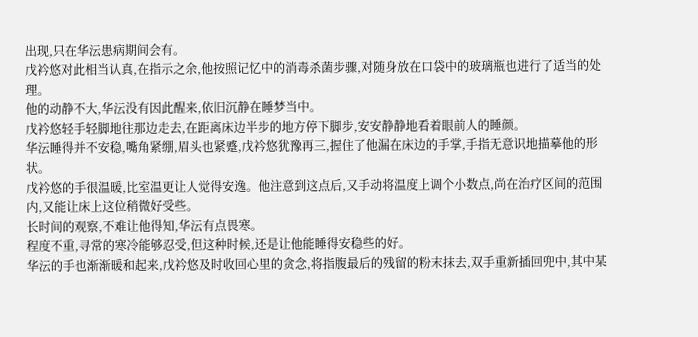出现,只在华沄患病期间会有。
戊衿悠对此相当认真,在指示之余,他按照记忆中的消毒杀菌步骤,对随身放在口袋中的玻璃瓶也进行了适当的处理。
他的动静不大,华沄没有因此醒来,依旧沉静在睡梦当中。
戊衿悠轻手轻脚地往那边走去,在距离床边半步的地方停下脚步,安安静静地看着眼前人的睡颜。
华沄睡得并不安稳,嘴角紧绷,眉头也紧蹙,戊衿悠犹豫再三,握住了他漏在床边的手掌,手指无意识地描摹他的形状。
戊衿悠的手很温暖,比室温更让人觉得安逸。他注意到这点后,又手动将温度上调个小数点,尚在治疗区间的范围内,又能让床上这位稍微好受些。
长时间的观察,不难让他得知,华沄有点畏寒。
程度不重,寻常的寒冷能够忍受,但这种时候,还是让他能睡得安稳些的好。
华沄的手也渐渐暖和起来,戊衿悠及时收回心里的贪念,将指腹最后的残留的粉末抹去,双手重新插回兜中,其中某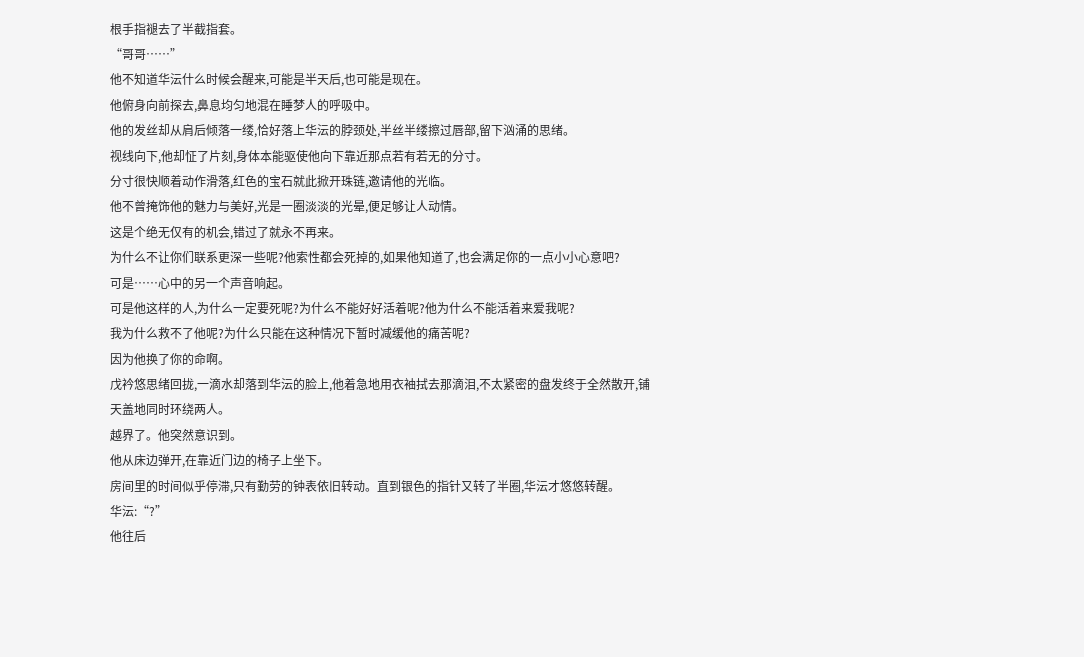根手指褪去了半截指套。
“哥哥……”
他不知道华沄什么时候会醒来,可能是半天后,也可能是现在。
他俯身向前探去,鼻息均匀地混在睡梦人的呼吸中。
他的发丝却从肩后倾落一缕,恰好落上华沄的脖颈处,半丝半缕擦过唇部,留下汹涌的思绪。
视线向下,他却怔了片刻,身体本能驱使他向下靠近那点若有若无的分寸。
分寸很快顺着动作滑落,红色的宝石就此掀开珠链,邀请他的光临。
他不曾掩饰他的魅力与美好,光是一圈淡淡的光晕,便足够让人动情。
这是个绝无仅有的机会,错过了就永不再来。
为什么不让你们联系更深一些呢?他索性都会死掉的,如果他知道了,也会满足你的一点小小心意吧?
可是……心中的另一个声音响起。
可是他这样的人,为什么一定要死呢?为什么不能好好活着呢?他为什么不能活着来爱我呢?
我为什么救不了他呢?为什么只能在这种情况下暂时减缓他的痛苦呢?
因为他换了你的命啊。
戊衿悠思绪回拢,一滴水却落到华沄的脸上,他着急地用衣袖拭去那滴泪,不太紧密的盘发终于全然散开,铺天盖地同时环绕两人。
越界了。他突然意识到。
他从床边弹开,在靠近门边的椅子上坐下。
房间里的时间似乎停滞,只有勤劳的钟表依旧转动。直到银色的指针又转了半圈,华沄才悠悠转醒。
华沄:“?”
他往后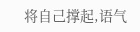将自己撑起,语气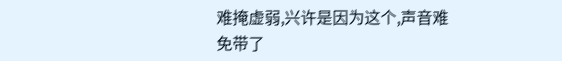难掩虚弱,兴许是因为这个,声音难免带了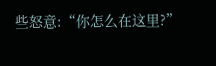些怒意:“你怎么在这里?”